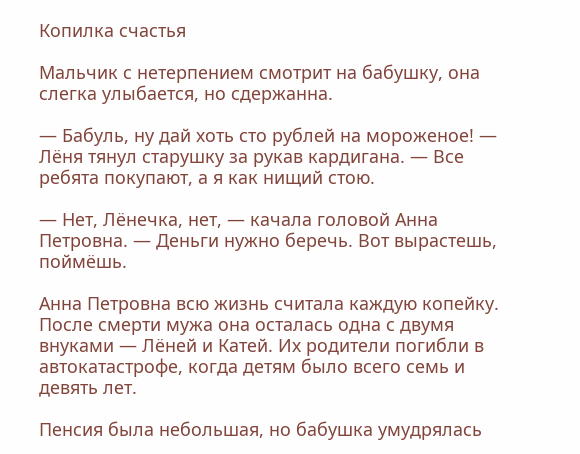Копилка счастья

Мальчик с нетерпением смотрит на бабушку, она слегка улыбается, но сдержанна.

— Бабуль, ну дай хоть сто рублей на мороженое! — Лёня тянул старушку за рукав кардигана. — Все ребята покупают, а я как нищий стою.

— Нет, Лёнечка, нет, — качала головой Анна Петровна. — Деньги нужно беречь. Вот вырастешь, поймёшь.

Анна Петровна всю жизнь считала каждую копейку. После смерти мужа она осталась одна с двумя внуками — Лёней и Катей. Их родители погибли в автокатастрофе, когда детям было всего семь и девять лет.

Пенсия была небольшая, но бабушка умудрялась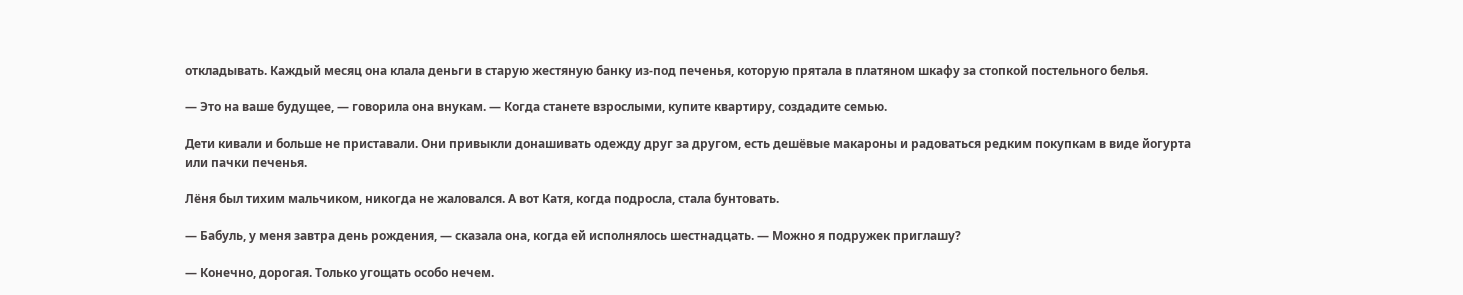откладывать. Каждый месяц она клала деньги в старую жестяную банку из-под печенья, которую прятала в платяном шкафу за стопкой постельного белья.

— Это на ваше будущее, — говорила она внукам. — Когда станете взрослыми, купите квартиру, создадите семью.

Дети кивали и больше не приставали. Они привыкли донашивать одежду друг за другом, есть дешёвые макароны и радоваться редким покупкам в виде йогурта или пачки печенья.

Лёня был тихим мальчиком, никогда не жаловался. А вот Катя, когда подросла, стала бунтовать.

— Бабуль, у меня завтра день рождения, — сказала она, когда ей исполнялось шестнадцать. — Можно я подружек приглашу?

— Конечно, дорогая. Только угощать особо нечем.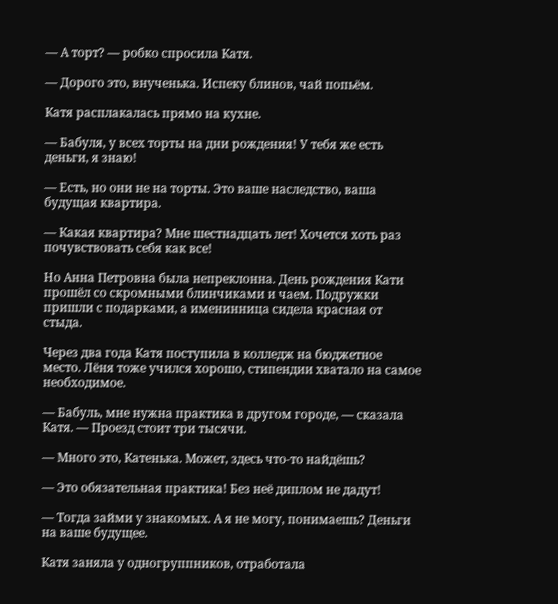— А торт? — робко спросила Катя.

— Дорого это, внученька. Испеку блинов, чай попьём.

Катя расплакалась прямо на кухне.

— Бабуля, у всех торты на дни рождения! У тебя же есть деньги, я знаю!

— Есть, но они не на торты. Это ваше наследство, ваша будущая квартира.

— Какая квартира? Мне шестнадцать лет! Хочется хоть раз почувствовать себя как все!

Но Анна Петровна была непреклонна. День рождения Кати прошёл со скромными блинчиками и чаем. Подружки пришли с подарками, а именинница сидела красная от стыда.

Через два года Катя поступила в колледж на бюджетное место. Лёня тоже учился хорошо, стипендии хватало на самое необходимое.

— Бабуль, мне нужна практика в другом городе, — сказала Катя. — Проезд стоит три тысячи.

— Много это, Катенька. Может, здесь что-то найдёшь?

— Это обязательная практика! Без неё диплом не дадут!

— Тогда займи у знакомых. А я не могу, понимаешь? Деньги на ваше будущее.

Катя заняла у одногруппников, отработала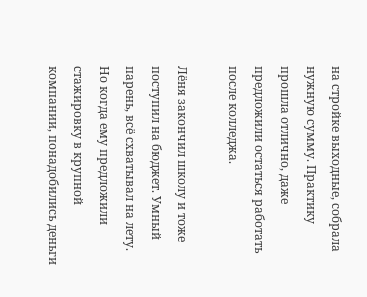на стройке выходные, собрала нужную сумму. Практику прошла отлично, даже предложили остаться работать после колледжа.

Лёня закончил школу и тоже поступил на бюджет. Умный парень, всё схватывал на лету. Но когда ему предложили стажировку в крупной компании, понадобились деньги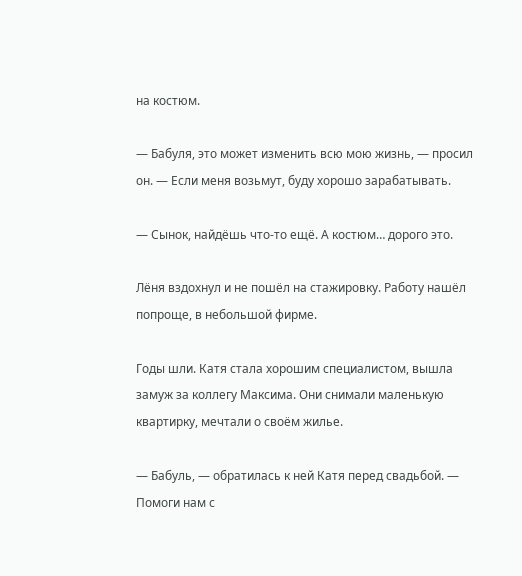на костюм.

— Бабуля, это может изменить всю мою жизнь, — просил он. — Если меня возьмут, буду хорошо зарабатывать.

— Сынок, найдёшь что-то ещё. А костюм… дорого это.

Лёня вздохнул и не пошёл на стажировку. Работу нашёл попроще, в небольшой фирме.

Годы шли. Катя стала хорошим специалистом, вышла замуж за коллегу Максима. Они снимали маленькую квартирку, мечтали о своём жилье.

— Бабуль, — обратилась к ней Катя перед свадьбой. — Помоги нам с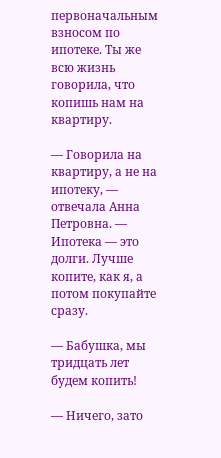первоначальным взносом по ипотеке. Ты же всю жизнь говорила, что копишь нам на квартиру.

— Говорила на квартиру, а не на ипотеку, — отвечала Анна Петровна. — Ипотека — это долги. Лучше копите, как я, а потом покупайте сразу.

— Бабушка, мы тридцать лет будем копить!

— Ничего, зато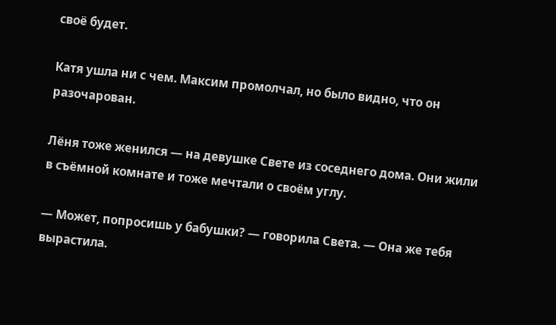своё будет.

Катя ушла ни с чем. Максим промолчал, но было видно, что он разочарован.

Лёня тоже женился — на девушке Свете из соседнего дома. Они жили в съёмной комнате и тоже мечтали о своём углу.

— Может, попросишь у бабушки? — говорила Света. — Она же тебя вырастила.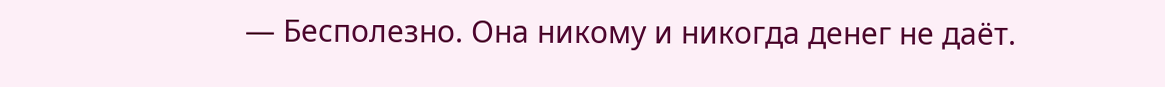— Бесполезно. Она никому и никогда денег не даёт.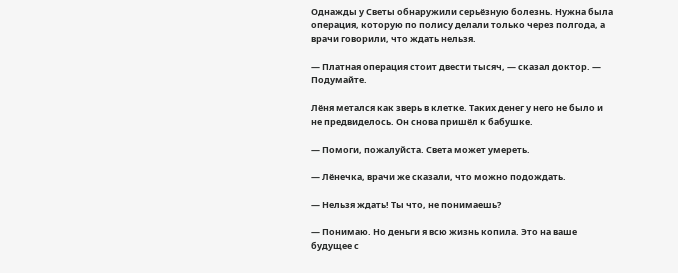Однажды у Светы обнаружили серьёзную болезнь. Нужна была операция, которую по полису делали только через полгода, а врачи говорили, что ждать нельзя.

— Платная операция стоит двести тысяч, — сказал доктор. — Подумайте.

Лёня метался как зверь в клетке. Таких денег у него не было и не предвиделось. Он снова пришёл к бабушке.

— Помоги, пожалуйста. Света может умереть.

— Лёнечка, врачи же сказали, что можно подождать.

— Нельзя ждать! Ты что, не понимаешь?

— Понимаю. Но деньги я всю жизнь копила. Это на ваше будущее с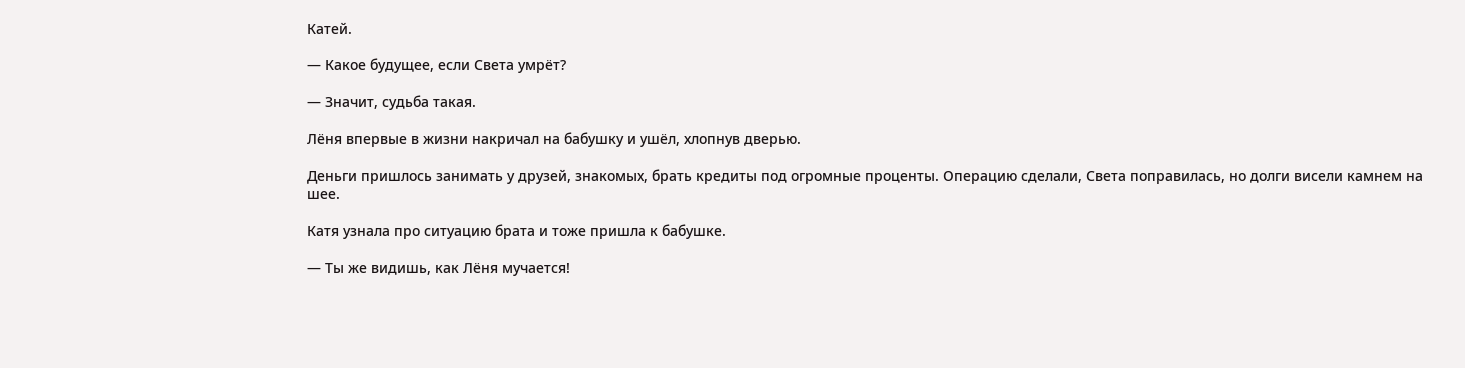Катей.

— Какое будущее, если Света умрёт?

— Значит, судьба такая.

Лёня впервые в жизни накричал на бабушку и ушёл, хлопнув дверью.

Деньги пришлось занимать у друзей, знакомых, брать кредиты под огромные проценты. Операцию сделали, Света поправилась, но долги висели камнем на шее.

Катя узнала про ситуацию брата и тоже пришла к бабушке.

— Ты же видишь, как Лёня мучается!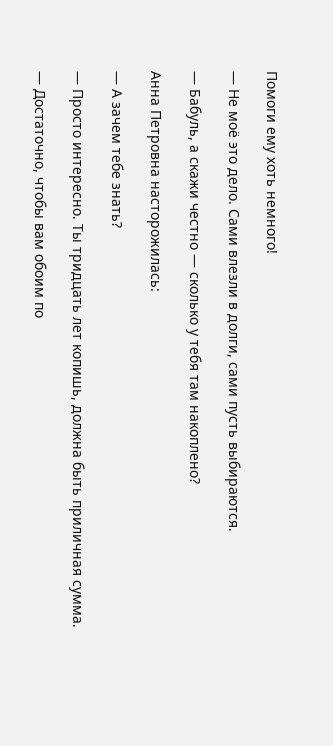Помоги ему хоть немного!

— Не моё это дело. Сами влезли в долги, сами пусть выбираются.

— Бабуль, а скажи честно — сколько у тебя там накоплено?

Анна Петровна насторожилась:

— А зачем тебе знать?

— Просто интересно. Ты тридцать лет копишь, должна быть приличная сумма.

— Достаточно, чтобы вам обоим по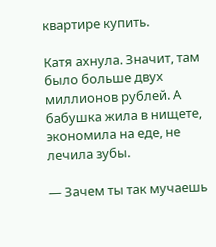квартире купить.

Катя ахнула. Значит, там было больше двух миллионов рублей. А бабушка жила в нищете, экономила на еде, не лечила зубы.

— Зачем ты так мучаешь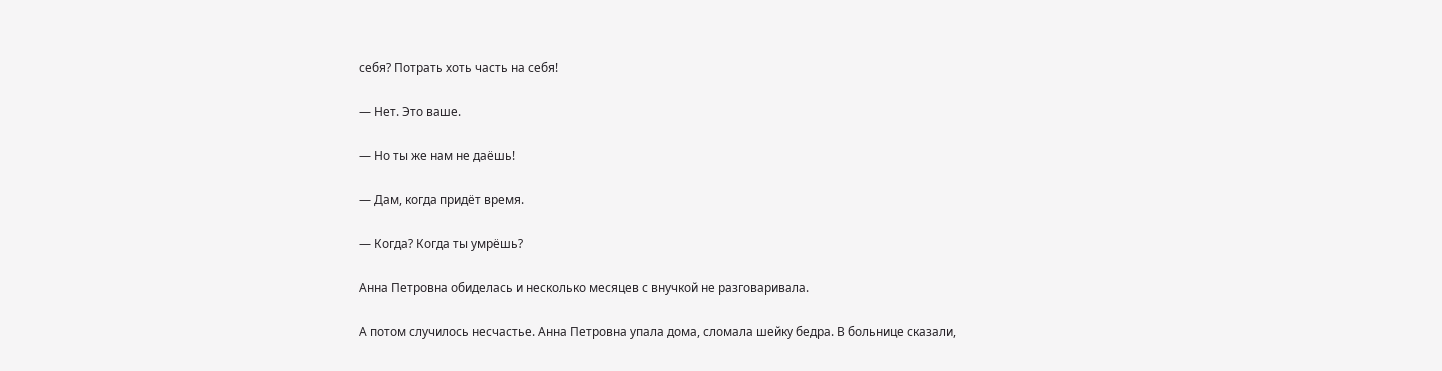себя? Потрать хоть часть на себя!

— Нет. Это ваше.

— Но ты же нам не даёшь!

— Дам, когда придёт время.

— Когда? Когда ты умрёшь?

Анна Петровна обиделась и несколько месяцев с внучкой не разговаривала.

А потом случилось несчастье. Анна Петровна упала дома, сломала шейку бедра. В больнице сказали,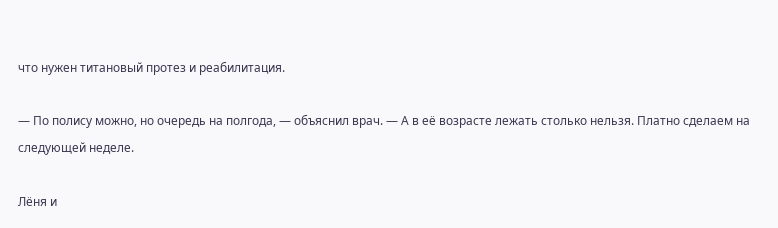что нужен титановый протез и реабилитация.

— По полису можно, но очередь на полгода, — объяснил врач. — А в её возрасте лежать столько нельзя. Платно сделаем на следующей неделе.

Лёня и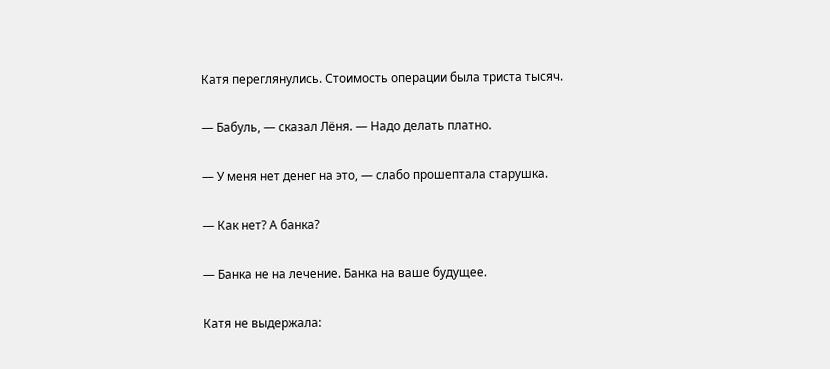Катя переглянулись. Стоимость операции была триста тысяч.

— Бабуль, — сказал Лёня. — Надо делать платно.

— У меня нет денег на это, — слабо прошептала старушка.

— Как нет? А банка?

— Банка не на лечение. Банка на ваше будущее.

Катя не выдержала: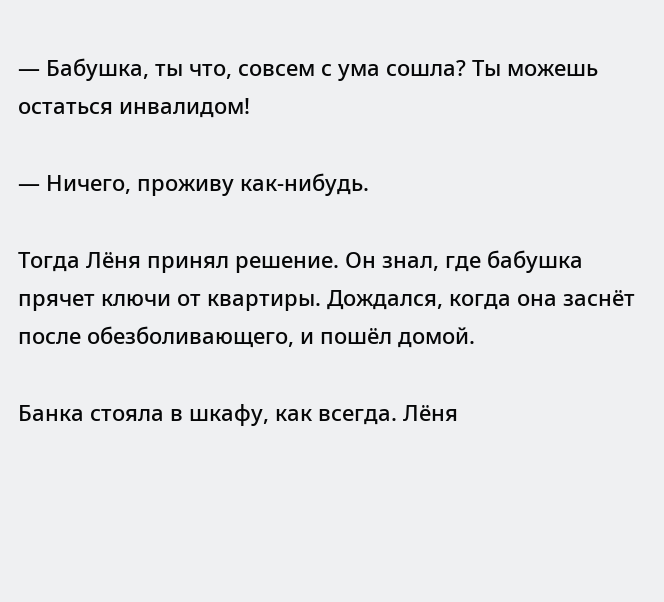— Бабушка, ты что, совсем с ума сошла? Ты можешь остаться инвалидом!

— Ничего, проживу как-нибудь.

Тогда Лёня принял решение. Он знал, где бабушка прячет ключи от квартиры. Дождался, когда она заснёт после обезболивающего, и пошёл домой.

Банка стояла в шкафу, как всегда. Лёня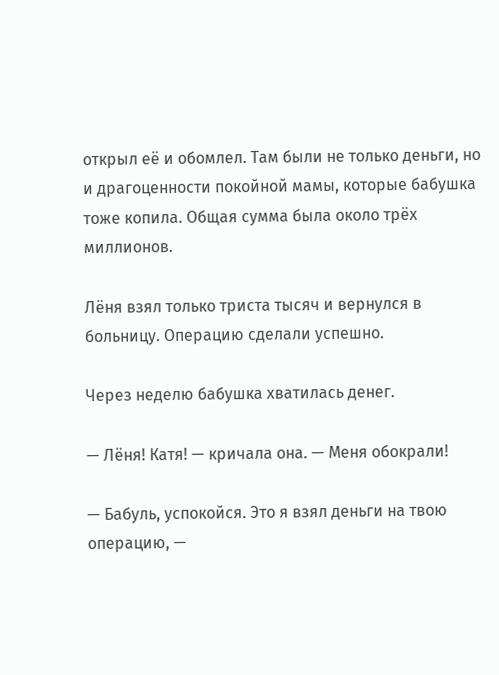открыл её и обомлел. Там были не только деньги, но и драгоценности покойной мамы, которые бабушка тоже копила. Общая сумма была около трёх миллионов.

Лёня взял только триста тысяч и вернулся в больницу. Операцию сделали успешно.

Через неделю бабушка хватилась денег.

— Лёня! Катя! — кричала она. — Меня обокрали!

— Бабуль, успокойся. Это я взял деньги на твою операцию, —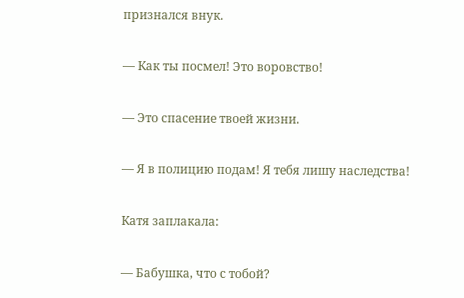признался внук.

— Как ты посмел! Это воровство!

— Это спасение твоей жизни.

— Я в полицию подам! Я тебя лишу наследства!

Катя заплакала:

— Бабушка, что с тобой?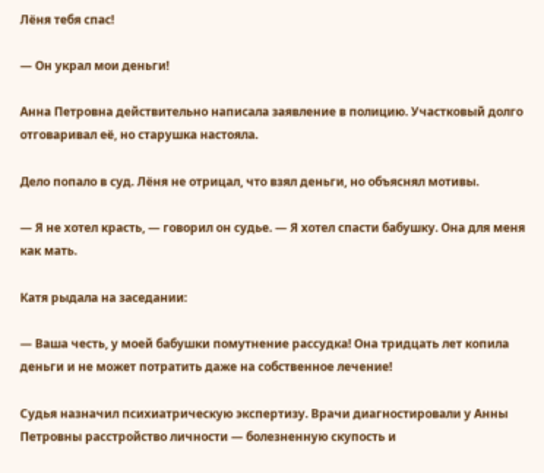Лёня тебя спас!

— Он украл мои деньги!

Анна Петровна действительно написала заявление в полицию. Участковый долго отговаривал её, но старушка настояла.

Дело попало в суд. Лёня не отрицал, что взял деньги, но объяснял мотивы.

— Я не хотел красть, — говорил он судье. — Я хотел спасти бабушку. Она для меня как мать.

Катя рыдала на заседании:

— Ваша честь, у моей бабушки помутнение рассудка! Она тридцать лет копила деньги и не может потратить даже на собственное лечение!

Судья назначил психиатрическую экспертизу. Врачи диагностировали у Анны Петровны расстройство личности — болезненную скупость и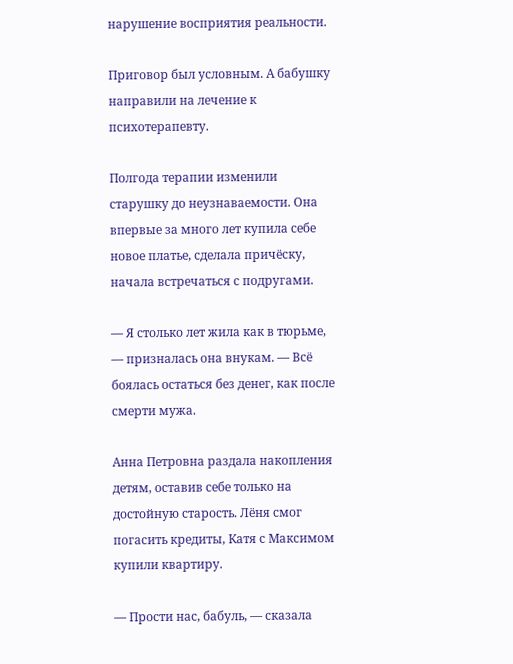нарушение восприятия реальности.

Приговор был условным. А бабушку направили на лечение к психотерапевту.

Полгода терапии изменили старушку до неузнаваемости. Она впервые за много лет купила себе новое платье, сделала причёску, начала встречаться с подругами.

— Я столько лет жила как в тюрьме, — призналась она внукам. — Всё боялась остаться без денег, как после смерти мужа.

Анна Петровна раздала накопления детям, оставив себе только на достойную старость. Лёня смог погасить кредиты, Катя с Максимом купили квартиру.

— Прости нас, бабуль, — сказала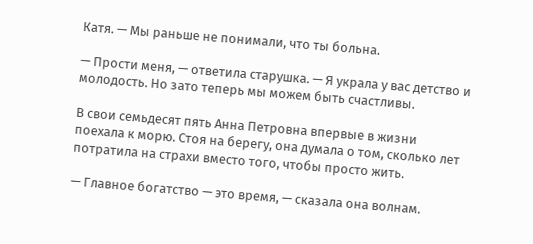Катя. — Мы раньше не понимали, что ты больна.

— Прости меня, — ответила старушка. — Я украла у вас детство и молодость. Но зато теперь мы можем быть счастливы.

В свои семьдесят пять Анна Петровна впервые в жизни поехала к морю. Стоя на берегу, она думала о том, сколько лет потратила на страхи вместо того, чтобы просто жить.

— Главное богатство — это время, — сказала она волнам.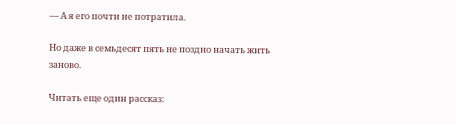— А я его почти не потратила.

Но даже в семьдесят пять не поздно начать жить заново.

Читать еще один рассказ: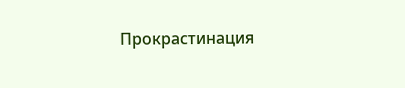Прокрастинация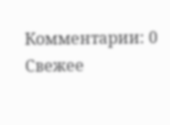Комментарии: 0
Свежее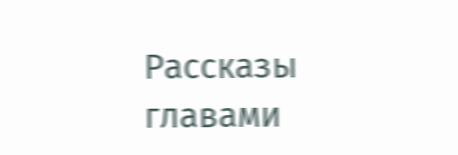Рассказы главами